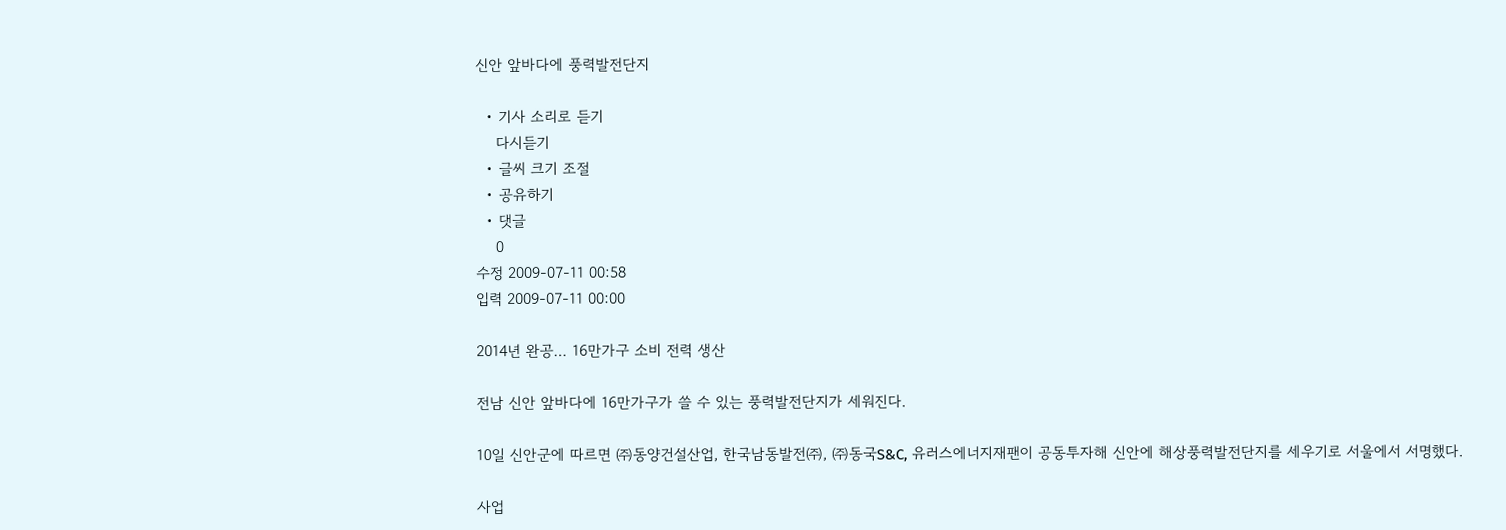신안 앞바다에 풍력발전단지

  • 기사 소리로 듣기
    다시듣기
  • 글씨 크기 조절
  • 공유하기
  • 댓글
    0
수정 2009-07-11 00:58
입력 2009-07-11 00:00

2014년 완공… 16만가구 소비 전력 생산

전남 신안 앞바다에 16만가구가 쓸 수 있는 풍력발전단지가 세워진다.

10일 신안군에 따르면 ㈜동양건설산업, 한국남동발전㈜, ㈜동국S&C, 유러스에너지재팬이 공동투자해 신안에 해상풍력발전단지를 세우기로 서울에서 서명했다.

사업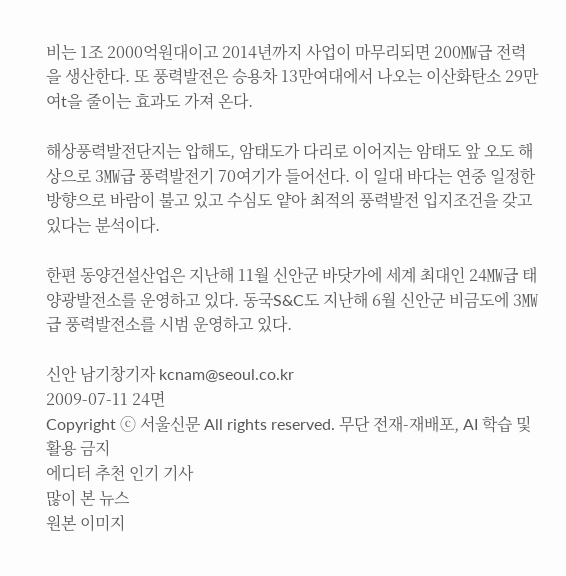비는 1조 2000억원대이고 2014년까지 사업이 마무리되면 200㎿급 전력을 생산한다. 또 풍력발전은 승용차 13만여대에서 나오는 이산화탄소 29만여t을 줄이는 효과도 가져 온다.

해상풍력발전단지는 압해도, 암태도가 다리로 이어지는 암태도 앞 오도 해상으로 3㎿급 풍력발전기 70여기가 들어선다. 이 일대 바다는 연중 일정한 방향으로 바람이 불고 있고 수심도 얕아 최적의 풍력발전 입지조건을 갖고 있다는 분석이다.

한편 동양건설산업은 지난해 11월 신안군 바닷가에 세계 최대인 24㎿급 태양광발전소를 운영하고 있다. 동국S&C도 지난해 6월 신안군 비금도에 3㎿급 풍력발전소를 시범 운영하고 있다.

신안 남기창기자 kcnam@seoul.co.kr
2009-07-11 24면
Copyright ⓒ 서울신문 All rights reserved. 무단 전재-재배포, AI 학습 및 활용 금지
에디터 추천 인기 기사
많이 본 뉴스
원본 이미지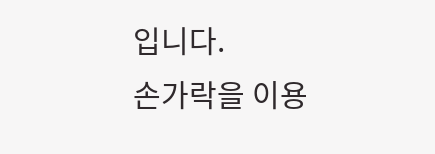입니다.
손가락을 이용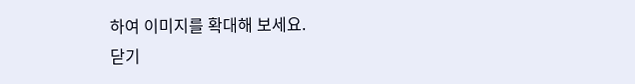하여 이미지를 확대해 보세요.
닫기